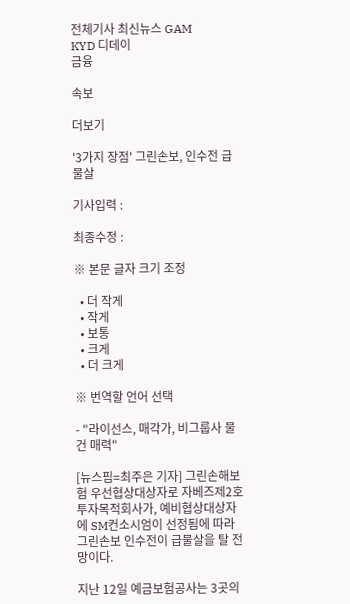전체기사 최신뉴스 GAM
KYD 디데이
금융

속보

더보기

'3가지 장점' 그린손보, 인수전 급물살

기사입력 :

최종수정 :

※ 본문 글자 크기 조정

  • 더 작게
  • 작게
  • 보통
  • 크게
  • 더 크게

※ 번역할 언어 선택

- "라이선스, 매각가, 비그룹사 물건 매력"

[뉴스핌=최주은 기자] 그린손해보험 우선협상대상자로 자베즈제2호투자목적회사가, 예비협상대상자에 SM컨소시엄이 선정됨에 따라 그린손보 인수전이 급물살을 탈 전망이다.

지난 12일 예금보험공사는 3곳의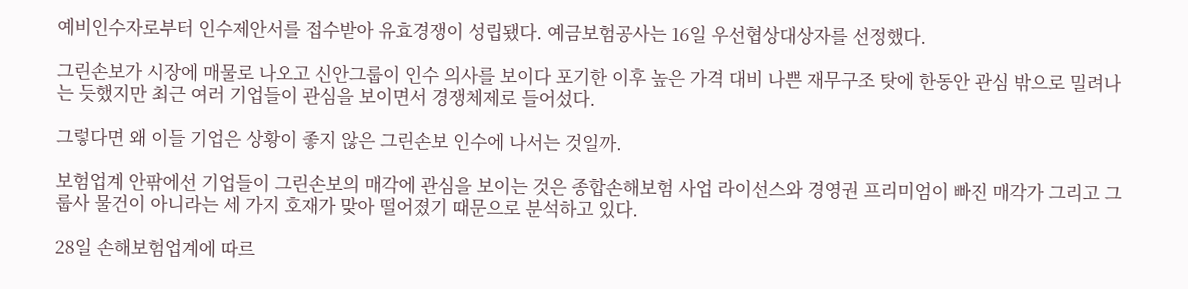예비인수자로부터 인수제안서를 접수받아 유효경쟁이 성립됐다. 예금보험공사는 16일 우선협상대상자를 선정했다.

그린손보가 시장에 매물로 나오고 신안그룹이 인수 의사를 보이다 포기한 이후 높은 가격 대비 나쁜 재무구조 탓에 한동안 관심 밖으로 밀려나는 듯했지만 최근 여러 기업들이 관심을 보이면서 경쟁체제로 들어섰다.

그렇다면 왜 이들 기업은 상황이 좋지 않은 그린손보 인수에 나서는 것일까.

보험업계 안팎에선 기업들이 그린손보의 매각에 관심을 보이는 것은 종합손해보험 사업 라이선스와 경영권 프리미엄이 빠진 매각가 그리고 그룹사 물건이 아니라는 세 가지 호재가 맞아 떨어졌기 때문으로 분석하고 있다.

28일 손해보험업계에 따르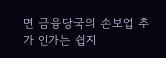면 금융당국의 손보업 추가 인가는 쉽지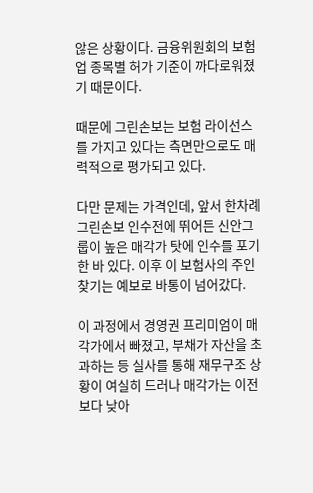않은 상황이다. 금융위원회의 보험업 종목별 허가 기준이 까다로워졌기 때문이다.

때문에 그린손보는 보험 라이선스를 가지고 있다는 측면만으로도 매력적으로 평가되고 있다.

다만 문제는 가격인데, 앞서 한차례 그린손보 인수전에 뛰어든 신안그룹이 높은 매각가 탓에 인수를 포기한 바 있다. 이후 이 보험사의 주인 찾기는 예보로 바통이 넘어갔다.

이 과정에서 경영권 프리미엄이 매각가에서 빠졌고, 부채가 자산을 초과하는 등 실사를 통해 재무구조 상황이 여실히 드러나 매각가는 이전보다 낮아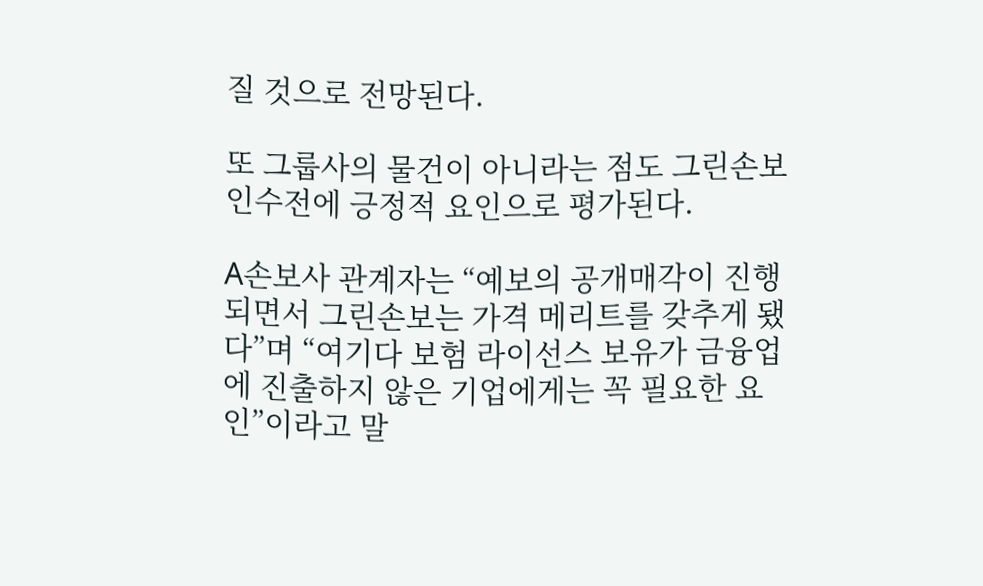질 것으로 전망된다.

또 그룹사의 물건이 아니라는 점도 그린손보 인수전에 긍정적 요인으로 평가된다.

A손보사 관계자는 “예보의 공개매각이 진행되면서 그린손보는 가격 메리트를 갖추게 됐다”며 “여기다 보험 라이선스 보유가 금융업에 진출하지 않은 기업에게는 꼭 필요한 요인”이라고 말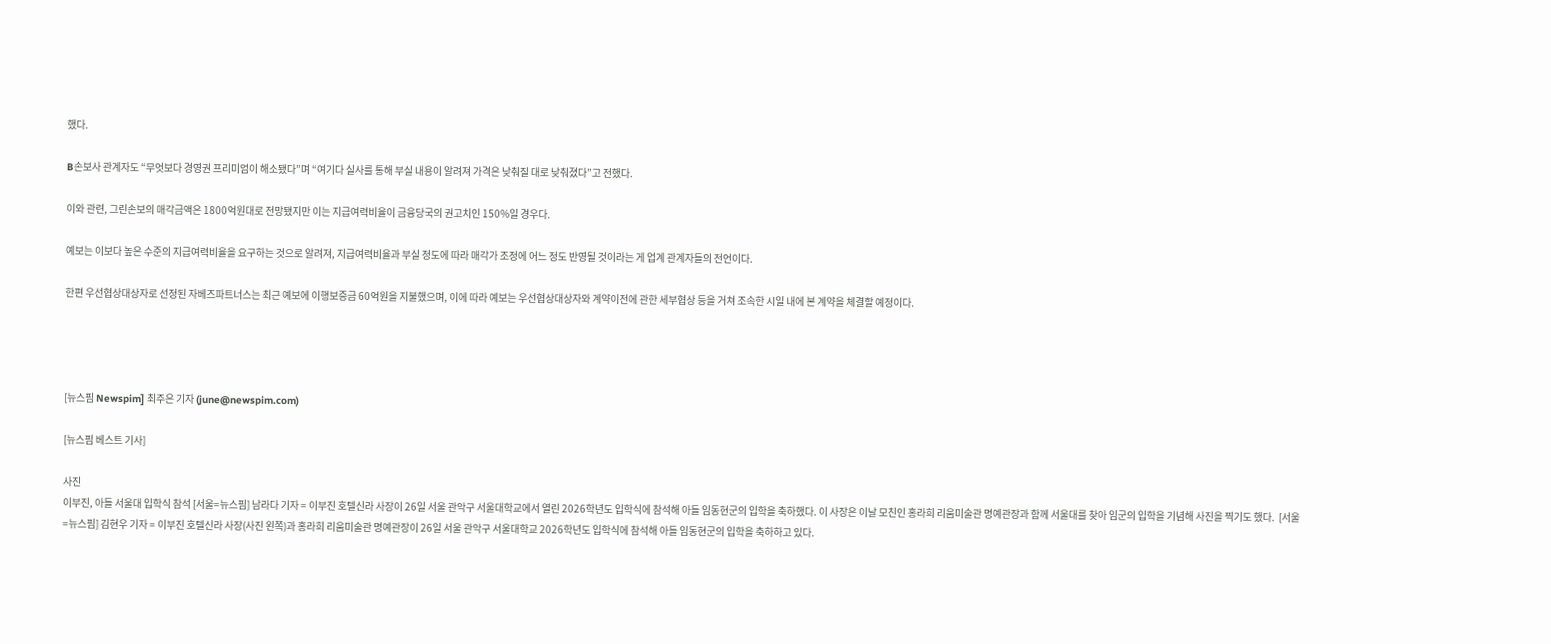했다.

B손보사 관계자도 “무엇보다 경영권 프리미엄이 해소됐다”며 “여기다 실사를 통해 부실 내용이 알려져 가격은 낮춰질 대로 낮춰졌다”고 전했다.

이와 관련, 그린손보의 매각금액은 1800억원대로 전망됐지만 이는 지급여력비율이 금융당국의 권고치인 150%일 경우다.

예보는 이보다 높은 수준의 지급여력비율을 요구하는 것으로 알려져, 지급여력비율과 부실 정도에 따라 매각가 조정에 어느 정도 반영될 것이라는 게 업계 관계자들의 전언이다.

한편 우선협상대상자로 선정된 자베즈파트너스는 최근 예보에 이행보증금 60억원을 지불했으며, 이에 따라 예보는 우선협상대상자와 계약이전에 관한 세부협상 등을 거쳐 조속한 시일 내에 본 계약을 체결할 예정이다.




[뉴스핌 Newspim] 최주은 기자 (june@newspim.com)

[뉴스핌 베스트 기사]

사진
이부진, 아들 서울대 입학식 참석 [서울=뉴스핌] 남라다 기자 = 이부진 호텔신라 사장이 26일 서울 관악구 서울대학교에서 열린 2026학년도 입학식에 참석해 아들 임동현군의 입학을 축하했다. 이 사장은 이날 모친인 홍라희 리움미술관 명예관장과 함께 서울대를 찾아 임군의 입학을 기념해 사진을 찍기도 했다.  [서울=뉴스핌] 김현우 기자 = 이부진 호텔신라 사장(사진 왼쪽)과 홍라희 리움미술관 명예관장이 26일 서울 관악구 서울대학교 2026학년도 입학식에 참석해 아들 임동현군의 입학을 축하하고 있다.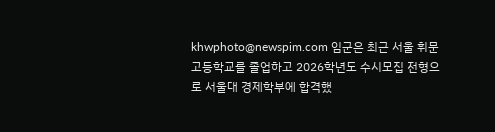khwphoto@newspim.com 임군은 최근 서울 휘문고등학교를 졸업하고 2026학년도 수시모집 전형으로 서울대 경제학부에 합격했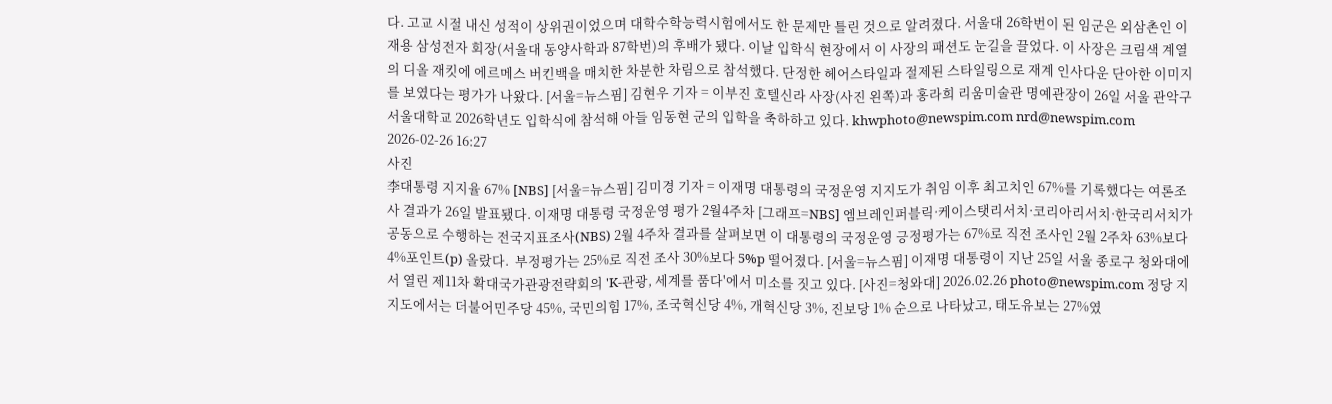다. 고교 시절 내신 성적이 상위권이었으며 대학수학능력시험에서도 한 문제만 틀린 것으로 알려졌다. 서울대 26학번이 된 임군은 외삼촌인 이재용 삼성전자 회장(서울대 동양사학과 87학번)의 후배가 됐다. 이날 입학식 현장에서 이 사장의 패션도 눈길을 끌었다. 이 사장은 크림색 계열의 디올 재킷에 에르메스 버킨백을 매치한 차분한 차림으로 참석했다. 단정한 헤어스타일과 절제된 스타일링으로 재계 인사다운 단아한 이미지를 보였다는 평가가 나왔다. [서울=뉴스핌] 김현우 기자 = 이부진 호텔신라 사장(사진 왼쪽)과 홍라희 리움미술관 명예관장이 26일 서울 관악구 서울대학교 2026학년도 입학식에 참석해 아들 임동현 군의 입학을 축하하고 있다. khwphoto@newspim.com nrd@newspim.com 2026-02-26 16:27
사진
李대통령 지지율 67% [NBS] [서울=뉴스핌] 김미경 기자 = 이재명 대통령의 국정운영 지지도가 취임 이후 최고치인 67%를 기록했다는 여론조사 결과가 26일 발표됐다. 이재명 대통령 국정운영 평가 2월4주차 [그래프=NBS] 엠브레인퍼블릭·케이스탯리서치·코리아리서치·한국리서치가 공동으로 수행하는 전국지표조사(NBS) 2월 4주차 결과를 살펴보면 이 대통령의 국정운영 긍정평가는 67%로 직전 조사인 2월 2주차 63%보다 4%포인트(p) 올랐다.  부정평가는 25%로 직전 조사 30%보다 5%p 떨어졌다. [서울=뉴스핌] 이재명 대통령이 지난 25일 서울 종로구 청와대에서 열린 제11차 확대국가관광전략회의 'K-관광, 세계를 품다'에서 미소를 짓고 있다. [사진=청와대] 2026.02.26 photo@newspim.com 정당 지지도에서는 더불어민주당 45%, 국민의힘 17%, 조국혁신당 4%, 개혁신당 3%, 진보당 1% 순으로 나타났고, 태도유보는 27%였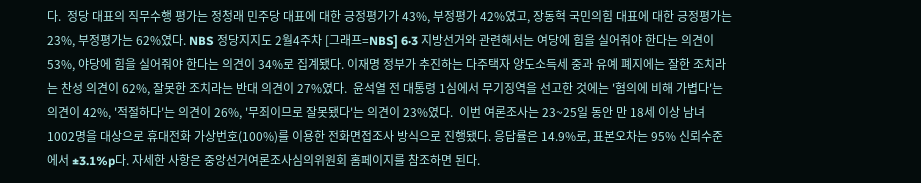다.  정당 대표의 직무수행 평가는 정청래 민주당 대표에 대한 긍정평가가 43%, 부정평가 42%였고, 장동혁 국민의힘 대표에 대한 긍정평가는 23%, 부정평가는 62%였다. NBS 정당지지도 2월4주차 [그래프=NBS] 6·3 지방선거와 관련해서는 여당에 힘을 실어줘야 한다는 의견이 53%, 야당에 힘을 실어줘야 한다는 의견이 34%로 집계됐다. 이재명 정부가 추진하는 다주택자 양도소득세 중과 유예 폐지에는 잘한 조치라는 찬성 의견이 62%, 잘못한 조치라는 반대 의견이 27%였다.  윤석열 전 대통령 1심에서 무기징역을 선고한 것에는 '혐의에 비해 가볍다'는 의견이 42%, '적절하다'는 의견이 26%, '무죄이므로 잘못됐다'는 의견이 23%였다.  이번 여론조사는 23~25일 동안 만 18세 이상 남녀 1002명을 대상으로 휴대전화 가상번호(100%)를 이용한 전화면접조사 방식으로 진행됐다. 응답률은 14.9%로, 표본오차는 95% 신뢰수준에서 ±3.1%p다. 자세한 사항은 중앙선거여론조사심의위원회 홈페이지를 참조하면 된다.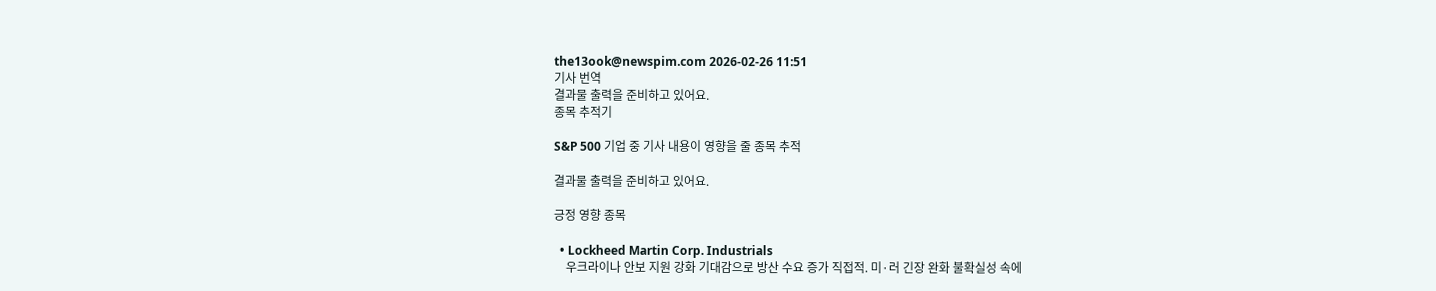the13ook@newspim.com 2026-02-26 11:51
기사 번역
결과물 출력을 준비하고 있어요.
종목 추적기

S&P 500 기업 중 기사 내용이 영향을 줄 종목 추적

결과물 출력을 준비하고 있어요.

긍정 영향 종목

  • Lockheed Martin Corp. Industrials
    우크라이나 안보 지원 강화 기대감으로 방산 수요 증가 직접적. 미·러 긴장 완화 불확실성 속에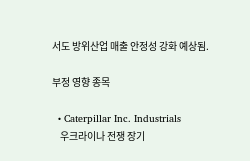서도 방위산업 매출 안정성 강화 예상됨.

부정 영향 종목

  • Caterpillar Inc. Industrials
    우크라이나 전쟁 장기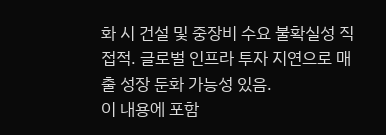화 시 건설 및 중장비 수요 불확실성 직접적. 글로벌 인프라 투자 지연으로 매출 성장 둔화 가능성 있음.
이 내용에 포함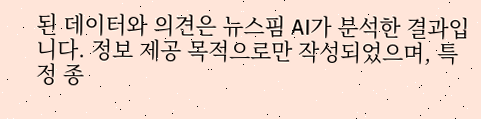된 데이터와 의견은 뉴스핌 AI가 분석한 결과입니다. 정보 제공 목적으로만 작성되었으며, 특정 종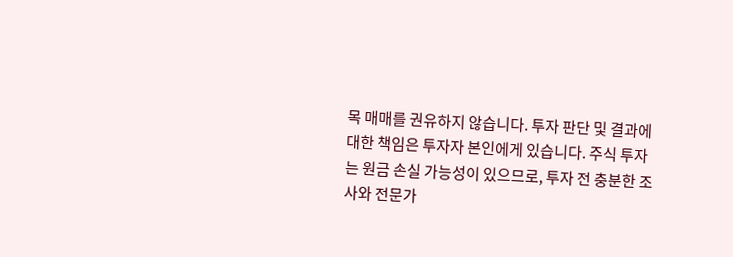목 매매를 권유하지 않습니다. 투자 판단 및 결과에 대한 책임은 투자자 본인에게 있습니다. 주식 투자는 원금 손실 가능성이 있으므로, 투자 전 충분한 조사와 전문가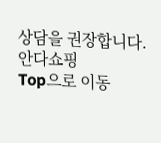상담을 권장합니다.
안다쇼핑
Top으로 이동